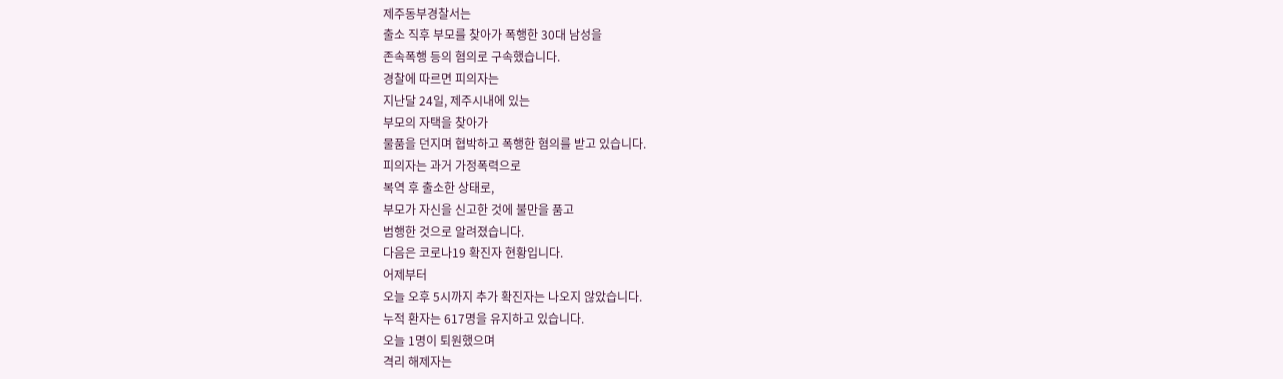제주동부경찰서는
출소 직후 부모를 찾아가 폭행한 30대 남성을
존속폭행 등의 혐의로 구속했습니다.
경찰에 따르면 피의자는
지난달 24일, 제주시내에 있는
부모의 자택을 찾아가
물품을 던지며 협박하고 폭행한 혐의를 받고 있습니다.
피의자는 과거 가정폭력으로
복역 후 출소한 상태로,
부모가 자신을 신고한 것에 불만을 품고
범행한 것으로 알려졌습니다.
다음은 코로나19 확진자 현황입니다.
어제부터
오늘 오후 5시까지 추가 확진자는 나오지 않았습니다.
누적 환자는 617명을 유지하고 있습니다.
오늘 1명이 퇴원했으며
격리 해제자는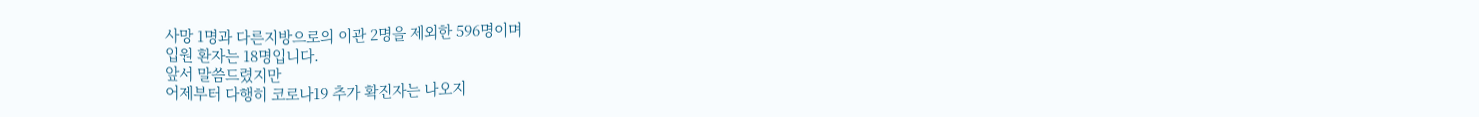사망 1명과 다른지방으로의 이관 2명을 제외한 596명이며
입원 환자는 18명입니다.
앞서 말씀드렸지만
어제부터 다행히 코로나19 추가 확진자는 나오지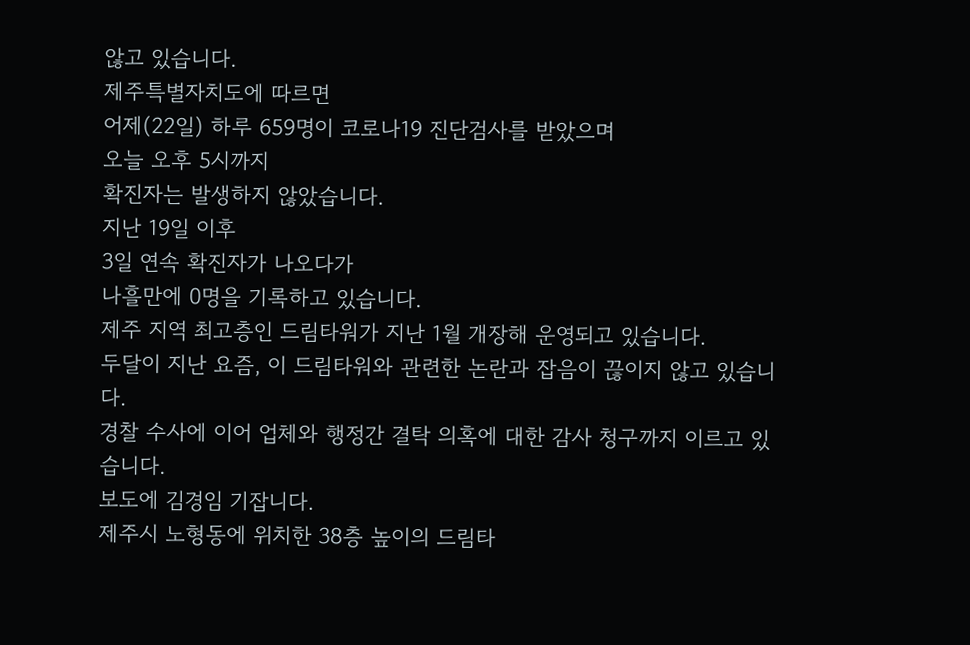않고 있습니다.
제주특별자치도에 따르면
어제(22일) 하루 659명이 코로나19 진단검사를 받았으며
오늘 오후 5시까지
확진자는 발생하지 않았습니다.
지난 19일 이후
3일 연속 확진자가 나오다가
나흘만에 0명을 기록하고 있습니다.
제주 지역 최고층인 드림타워가 지난 1월 개장해 운영되고 있습니다.
두달이 지난 요즘, 이 드림타워와 관련한 논란과 잡음이 끊이지 않고 있습니다.
경찰 수사에 이어 업체와 행정간 결탁 의혹에 대한 감사 청구까지 이르고 있습니다.
보도에 김경임 기잡니다.
제주시 노형동에 위치한 38층 높이의 드림타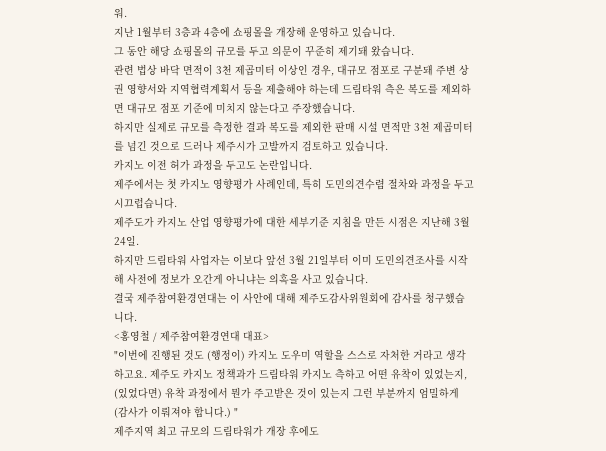워.
지난 1월부터 3층과 4층에 쇼핑몰을 개장해 운영하고 있습니다.
그 동안 해당 쇼핑몰의 규모를 두고 의문이 꾸준히 제기돼 왔습니다.
관련 법상 바닥 면적이 3천 제곱미터 이상인 경우, 대규모 점포로 구분돼 주변 상권 영향서와 지역협력계획서 등을 제출해야 하는데 드림타워 측은 복도를 제외하면 대규모 점포 기준에 미치지 않는다고 주장했습니다.
하지만 실제로 규모를 측정한 결과 복도를 제외한 판매 시설 면적만 3천 제곱미터를 넘긴 것으로 드러나 제주시가 고발까지 검토하고 있습니다.
카지노 이전 허가 과정을 두고도 논란입니다.
제주에서는 첫 카지노 영향평가 사례인데, 특히 도민의견수렴 절차와 과정을 두고 시끄럽습니다.
제주도가 카지노 산업 영향평가에 대한 세부기준 지침을 만든 시점은 지난해 3월 24일.
하지만 드림타워 사업자는 이보다 앞선 3월 21일부터 이미 도민의견조사를 시작해 사전에 정보가 오간게 아니냐는 의혹을 사고 있습니다.
결국 제주참여환경연대는 이 사안에 대해 제주도감사위원회에 감사를 청구했습니다.
<홍영철 / 제주참여환경연대 대표>
"이번에 진행된 것도 (행정이) 카지노 도우미 역할을 스스로 자처한 거라고 생각하고요. 제주도 카지노 정책과가 드림타워 카지노 측하고 어떤 유착이 있었는지, (있었다면) 유착 과정에서 뭔가 주고받은 것이 있는지 그런 부분까지 엄밀하게 (감사가 이뤄져야 합니다.) "
제주지역 최고 규모의 드림타워가 개장 후에도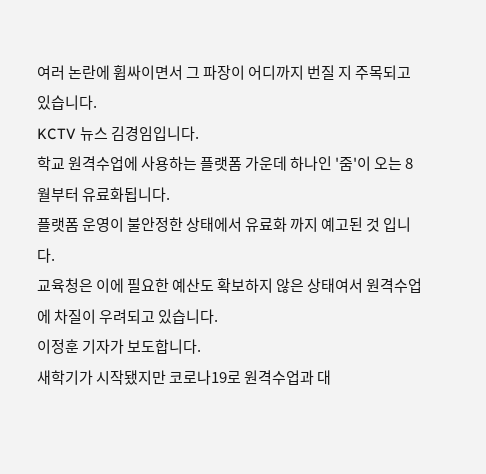여러 논란에 휩싸이면서 그 파장이 어디까지 번질 지 주목되고 있습니다.
KCTV 뉴스 김경임입니다.
학교 원격수업에 사용하는 플랫폼 가운데 하나인 '줌'이 오는 8월부터 유료화됩니다.
플랫폼 운영이 불안정한 상태에서 유료화 까지 예고된 것 입니다.
교육청은 이에 필요한 예산도 확보하지 않은 상태여서 원격수업에 차질이 우려되고 있습니다.
이정훈 기자가 보도합니다.
새학기가 시작됐지만 코로나19로 원격수업과 대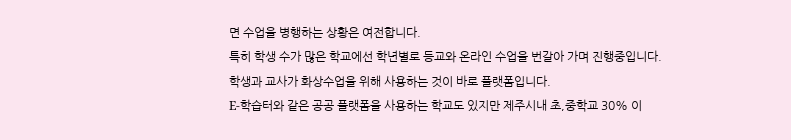면 수업을 병행하는 상황은 여전합니다.
특히 학생 수가 많은 학교에선 학년별로 등교와 온라인 수업을 번갈아 가며 진행중입니다.
학생과 교사가 화상수업을 위해 사용하는 것이 바로 플랫폼입니다.
E-학습터와 같은 공공 플랫폼을 사용하는 학교도 있지만 제주시내 초,중학교 30% 이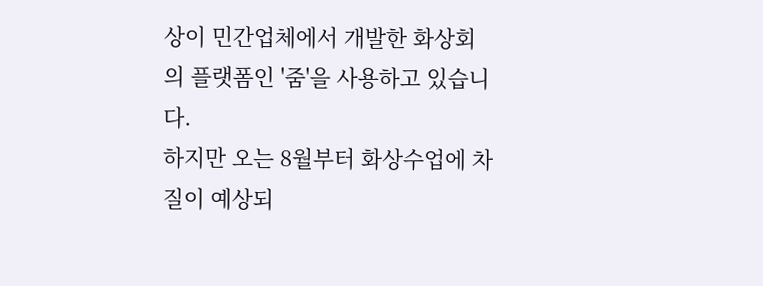상이 민간업체에서 개발한 화상회의 플랫폼인 '줌'을 사용하고 있습니다.
하지만 오는 8월부터 화상수업에 차질이 예상되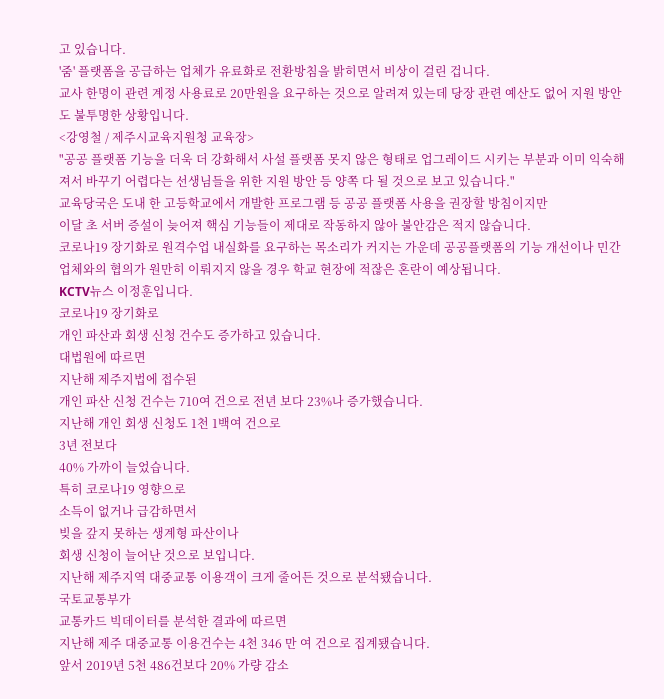고 있습니다.
'줌' 플랫폼을 공급하는 업체가 유료화로 전환방침을 밝히면서 비상이 걸린 겁니다.
교사 한명이 관련 계정 사용료로 20만원을 요구하는 것으로 알려져 있는데 당장 관련 예산도 없어 지원 방안도 불투명한 상황입니다.
<강영철 / 제주시교육지원청 교육장>
"공공 플랫폼 기능을 더욱 더 강화해서 사설 플랫폼 못지 않은 형태로 업그레이드 시키는 부분과 이미 익숙해져서 바꾸기 어렵다는 선생님들을 위한 지원 방안 등 양쪽 다 될 것으로 보고 있습니다."
교육당국은 도내 한 고등학교에서 개발한 프로그램 등 공공 플랫폼 사용을 권장할 방침이지만
이달 초 서버 증설이 늦어져 핵심 기능들이 제대로 작동하지 않아 불안감은 적지 않습니다.
코로나19 장기화로 원격수업 내실화를 요구하는 목소리가 커지는 가운데 공공플랫폼의 기능 개선이나 민간 업체와의 협의가 원만히 이뤄지지 않을 경우 학교 현장에 적잖은 혼란이 예상됩니다.
KCTV뉴스 이정훈입니다.
코로나19 장기화로
개인 파산과 회생 신청 건수도 증가하고 있습니다.
대법원에 따르면
지난해 제주지법에 접수된
개인 파산 신청 건수는 710여 건으로 전년 보다 23%나 증가했습니다.
지난해 개인 회생 신청도 1천 1백여 건으로
3년 전보다
40% 가까이 늘었습니다.
특히 코로나19 영향으로
소득이 없거나 급감하면서
빚을 갚지 못하는 생계형 파산이나
회생 신청이 늘어난 것으로 보입니다.
지난해 제주지역 대중교통 이용객이 크게 줄어든 것으로 분석됐습니다.
국토교통부가
교통카드 빅데이터를 분석한 결과에 따르면
지난해 제주 대중교통 이용건수는 4천 346 만 여 건으로 집계됐습니다.
앞서 2019년 5천 486건보다 20% 가량 감소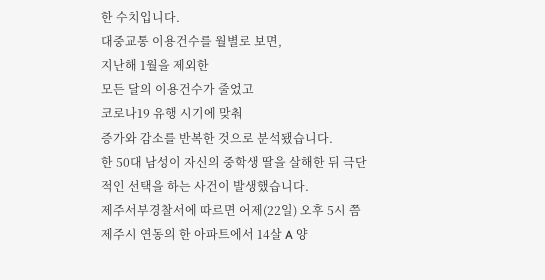한 수치입니다.
대중교통 이용건수를 월별로 보면,
지난해 1월을 제외한
모든 달의 이용건수가 줄었고
코로나19 유행 시기에 맞춰
증가와 감소를 반복한 것으로 분석됐습니다.
한 50대 남성이 자신의 중학생 딸을 살해한 뒤 극단적인 선택을 하는 사건이 발생했습니다.
제주서부경찰서에 따르면 어제(22일) 오후 5시 쯤 제주시 연동의 한 아파트에서 14살 A 양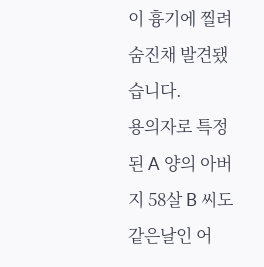이 흉기에 찔려 숨진채 발견됐습니다.
용의자로 특정된 A 양의 아버지 58살 B 씨도 같은날인 어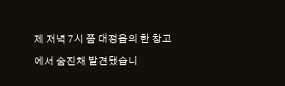제 저녁 7시 쯤 대정읍의 한 창고에서 숨진채 발견됐습니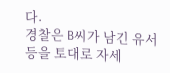다.
경찰은 B씨가 남긴 유서 등을 토대로 자세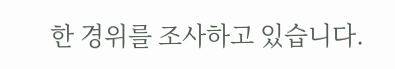한 경위를 조사하고 있습니다.